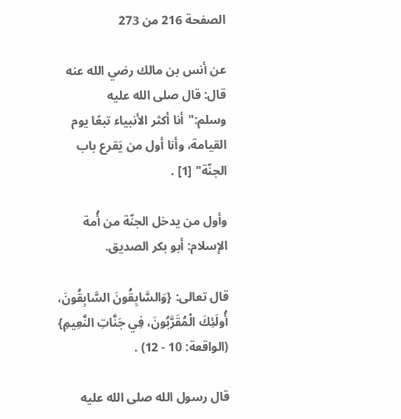الصفحة 216 من 273

عن أنس بن مالك رضي الله عنه قال: قال صلى الله عليه وسلم:"أنا أكثر الأنبياء تبعًا يوم القيامة، وأنا أول من يَقرع باب الجنّة" [1] .

وأول من يدخل الجنّة من أُمة الإسلام: أبو بكر الصديق.

قال تعالى: {وَالسَّابِقُونَ السَّابِقُونَ، أُولَئِكَ الْمُقَرَّبُونَ، فِي جَنَّاتِ النَّعِيمِ} (الواقعة: 10 - 12) .

قال رسول الله صلى الله عليه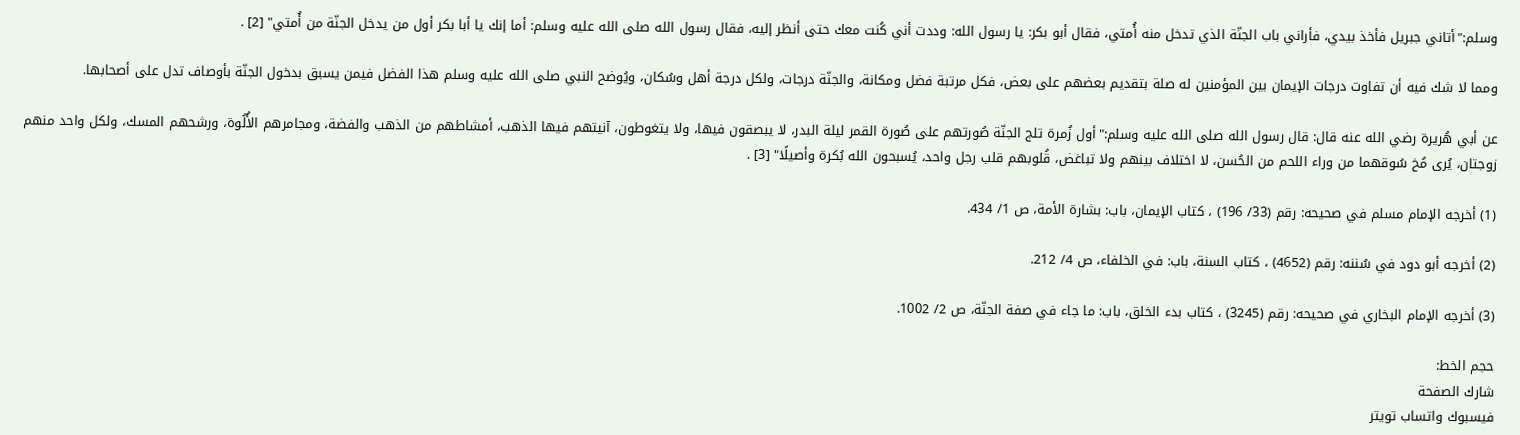وسلم:"أتاني جبريل فأخذ بيدي، فأراني باب الجنّة الذي تدخل منه أُمتي، فقال أبو بكر: يا رسول الله: وددت أني كُنت معك حتى أنظر إليه، فقال رسول الله صلى الله عليه وسلم: أما إنك يا أبا بكر أول من يدخل الجنّة من أُمتي" [2] .

ومما لا شك فيه أن تفاوت درجات الإيمان بين المؤمنين له صلة بتقديم بعضهم على بعض، فكل مرتبة فضل ومكانة، والجنّة درجات، ولكل درجة أهل وسُكان، ويُوضح النبي صلى الله عليه وسلم هذا الفضل فيمن يسبق بدخول الجنّة بأوصاف تدل على أصحابها.

عن أبي هُريرة رضي الله عنه قال: قال رسول الله صلى الله عليه وسلم:"أول زُمرة تلج الجنّة صُورتهم على صُورة القمر ليلة البدر، لا يبصقون فيها، ولا يتغوطون، آنيتهم فيها الذهب، أمشاطهم من الذهب والفضة، ومجامرهم الأُلُوة، ورشحهم المسك، ولكل واحد منهم زوجتان، يُرى مُخ سُوقهما من وراء اللحم من الحُسن، لا اختلاف بينهم ولا تباغض، قُلوبهم قلب رجل واحد، يُسبحون الله بُكرة وأصيلًا" [3] .

(1) أخرجه الإمام مسلم في صحيحه: رقم (33/ 196) ، كتاب الإيمان، باب: بشارة الأمة، ص 1/ 434.

(2) أخرجه أبو دود في سُننه: رقم (4652) ، كتاب السنة، باب: في الخلفاء، ص 4/ 212.

(3) أخرجه الإمام البخاري في صحيحه: رقم (3245) ، كتاب بدء الخلق، باب: ما جاء في صفة الجنّة، ص 2/ 1002.

حجم الخط:
شارك الصفحة
فيسبوك واتساب تويتر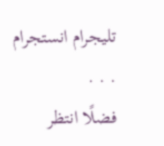تليجرام انستجرام
. . .
فضلًا انتظر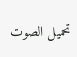تحميل الصوت